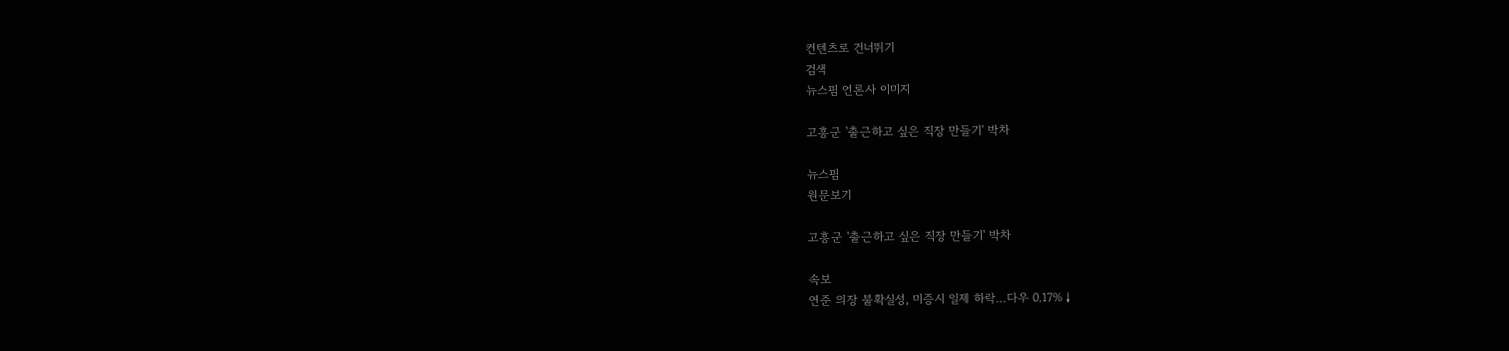컨텐츠로 건너뛰기
검색
뉴스핌 언론사 이미지

고흥군 '출근하고 싶은 직장 만들기' 박차

뉴스핌
원문보기

고흥군 '출근하고 싶은 직장 만들기' 박차

속보
연준 의장 불확실성, 미증시 일제 하락…다우 0.17%↓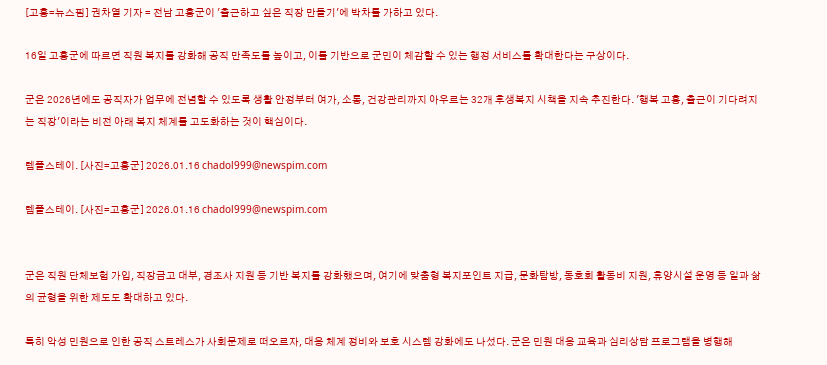[고흥=뉴스핌] 권차열 기자 = 전남 고흥군이 '출근하고 싶은 직장 만들기'에 박차를 가하고 있다.

16일 고흥군에 따르면 직원 복지를 강화해 공직 만족도를 높이고, 이를 기반으로 군민이 체감할 수 있는 행정 서비스를 확대한다는 구상이다.

군은 2026년에도 공직자가 업무에 전념할 수 있도록 생활 안정부터 여가, 소통, 건강관리까지 아우르는 32개 후생복지 시책을 지속 추진한다. '행복 고흥, 출근이 기다려지는 직장'이라는 비전 아래 복지 체계를 고도화하는 것이 핵심이다.

템플스테이. [사진=고흥군] 2026.01.16 chadol999@newspim.com

템플스테이. [사진=고흥군] 2026.01.16 chadol999@newspim.com


군은 직원 단체보험 가입, 직장금고 대부, 경조사 지원 등 기반 복지를 강화했으며, 여기에 맞춤형 복지포인트 지급, 문화탐방, 동호회 활동비 지원, 휴양시설 운영 등 일과 삶의 균형을 위한 제도도 확대하고 있다.

특히 악성 민원으로 인한 공직 스트레스가 사회문제로 떠오르자, 대응 체계 정비와 보호 시스템 강화에도 나섰다. 군은 민원 대응 교육과 심리상담 프로그램을 병행해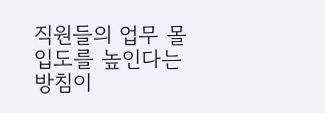직원들의 업무 몰입도를 높인다는 방침이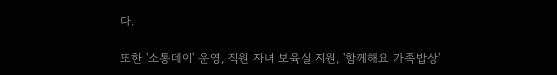다.

또한 '소통데이' 운영, 직원 자녀 보육실 지원, '함께해요 가족밥상'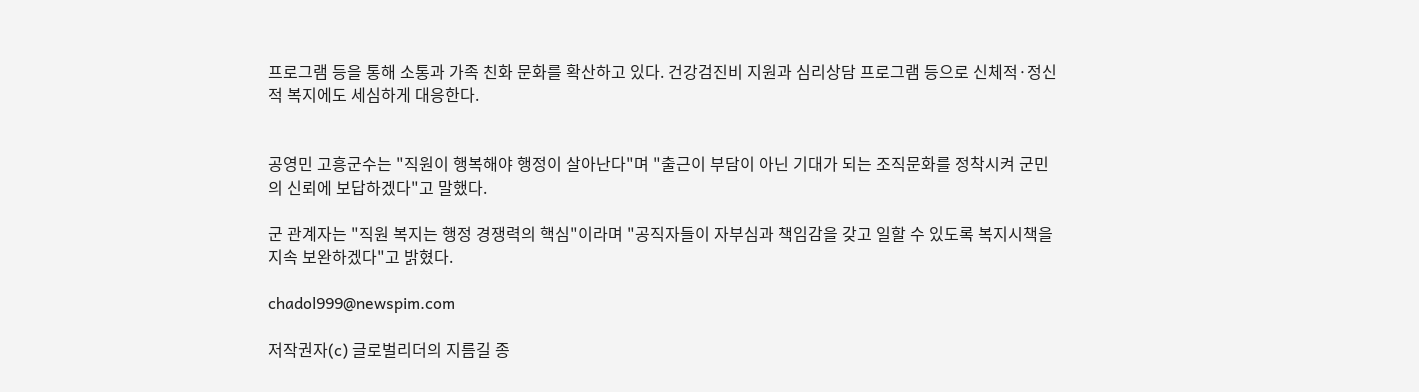프로그램 등을 통해 소통과 가족 친화 문화를 확산하고 있다. 건강검진비 지원과 심리상담 프로그램 등으로 신체적·정신적 복지에도 세심하게 대응한다.


공영민 고흥군수는 "직원이 행복해야 행정이 살아난다"며 "출근이 부담이 아닌 기대가 되는 조직문화를 정착시켜 군민의 신뢰에 보답하겠다"고 말했다.

군 관계자는 "직원 복지는 행정 경쟁력의 핵심"이라며 "공직자들이 자부심과 책임감을 갖고 일할 수 있도록 복지시책을 지속 보완하겠다"고 밝혔다.

chadol999@newspim.com

저작권자(c) 글로벌리더의 지름길 종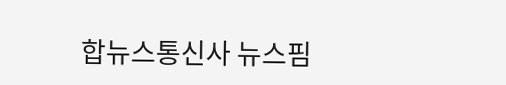합뉴스통신사 뉴스핌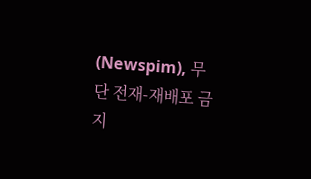(Newspim), 무단 전재-재배포 금지